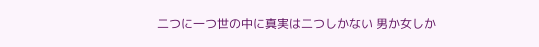二つに一つ世の中に真実は二つしかない 男か女しか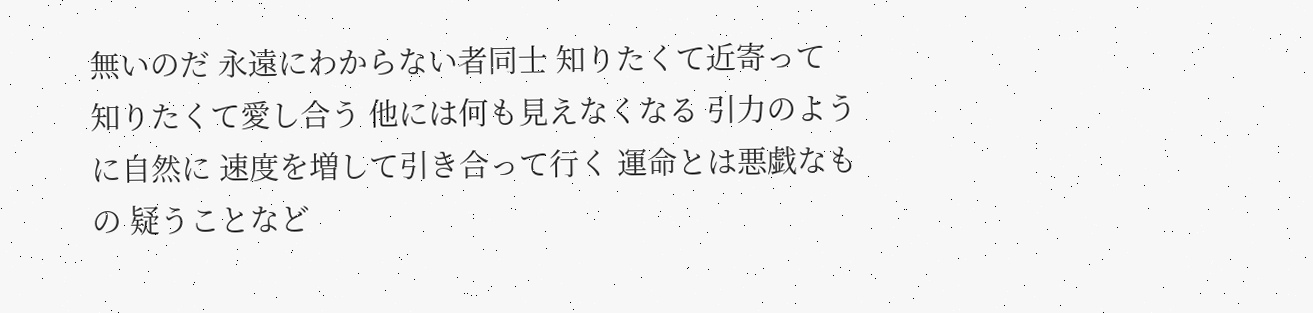無いのだ 永遠にわからない者同士 知りたくて近寄って 知りたくて愛し合う 他には何も見えなくなる 引力のように自然に 速度を増して引き合って行く 運命とは悪戯なもの 疑うことなど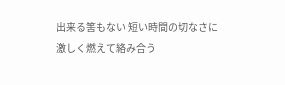出来る筈もない 短い時間の切なさに 激しく燃えて絡み合う